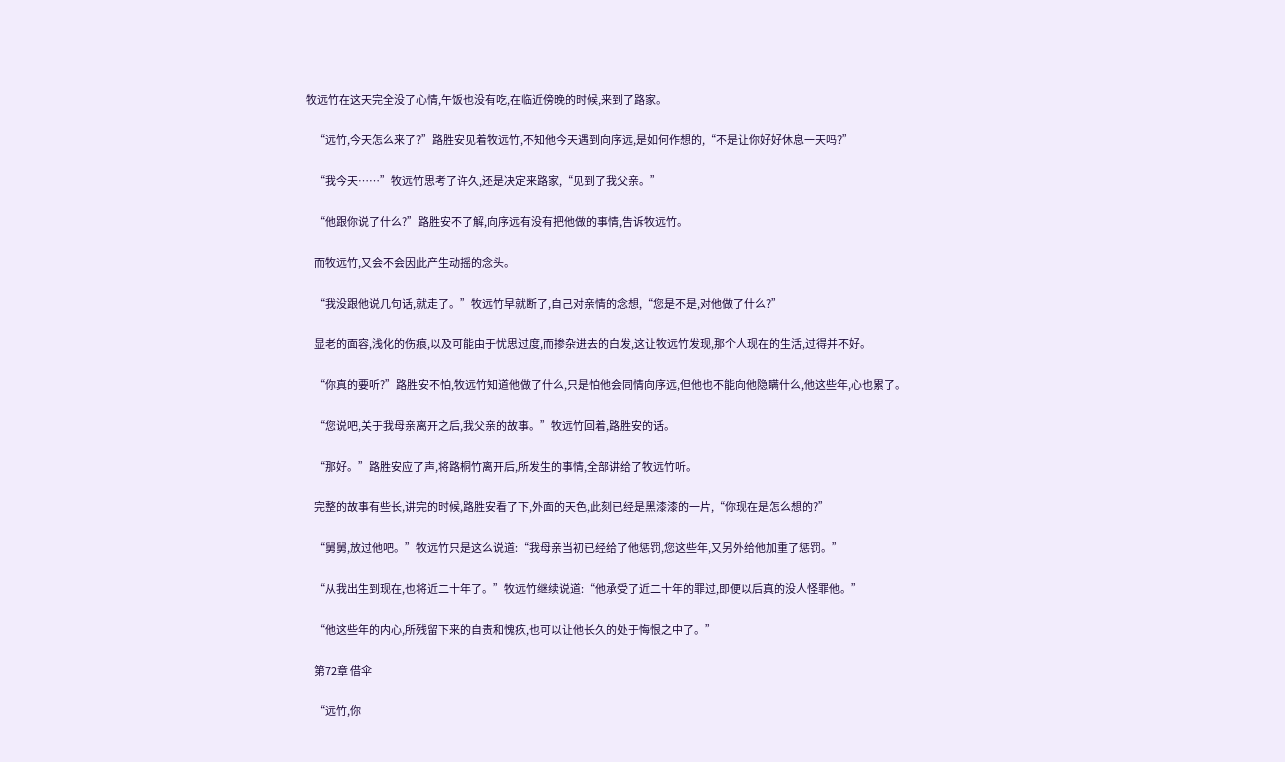牧远竹在这天完全没了心情,午饭也没有吃,在临近傍晚的时候,来到了路家。

    “远竹,今天怎么来了?”路胜安见着牧远竹,不知他今天遇到向序远,是如何作想的,“不是让你好好休息一天吗?”

    “我今天……”牧远竹思考了许久,还是决定来路家,“见到了我父亲。”

    “他跟你说了什么?”路胜安不了解,向序远有没有把他做的事情,告诉牧远竹。

    而牧远竹,又会不会因此产生动摇的念头。

    “我没跟他说几句话,就走了。”牧远竹早就断了,自己对亲情的念想,“您是不是,对他做了什么?”

    显老的面容,浅化的伤痕,以及可能由于忧思过度,而掺杂进去的白发,这让牧远竹发现,那个人现在的生活,过得并不好。

    “你真的要听?”路胜安不怕,牧远竹知道他做了什么,只是怕他会同情向序远,但他也不能向他隐瞒什么,他这些年,心也累了。

    “您说吧,关于我母亲离开之后,我父亲的故事。”牧远竹回着,路胜安的话。

    “那好。”路胜安应了声,将路桐竹离开后,所发生的事情,全部讲给了牧远竹听。

    完整的故事有些长,讲完的时候,路胜安看了下,外面的天色,此刻已经是黑漆漆的一片,“你现在是怎么想的?”

    “舅舅,放过他吧。”牧远竹只是这么说道:“我母亲当初已经给了他惩罚,您这些年,又另外给他加重了惩罚。”

    “从我出生到现在,也将近二十年了。”牧远竹继续说道:“他承受了近二十年的罪过,即便以后真的没人怪罪他。”

    “他这些年的内心,所残留下来的自责和愧疚,也可以让他长久的处于悔恨之中了。”

    第72章 借伞

    “远竹,你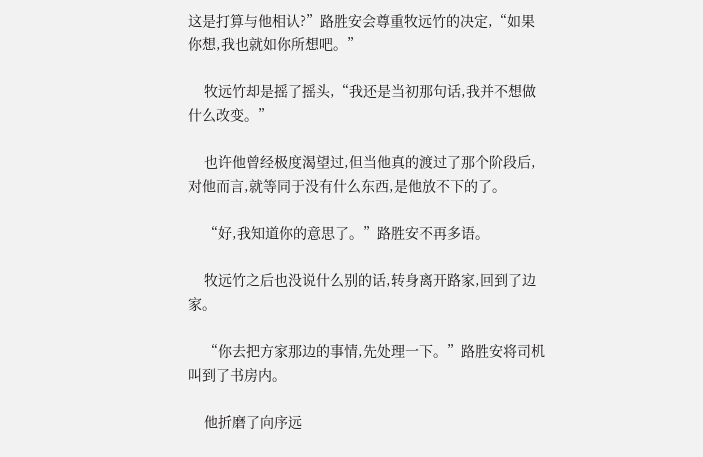这是打算与他相认?”路胜安会尊重牧远竹的决定,“如果你想,我也就如你所想吧。”

    牧远竹却是摇了摇头,“我还是当初那句话,我并不想做什么改变。”

    也许他曾经极度渴望过,但当他真的渡过了那个阶段后,对他而言,就等同于没有什么东西,是他放不下的了。

    “好,我知道你的意思了。”路胜安不再多语。

    牧远竹之后也没说什么别的话,转身离开路家,回到了边家。

    “你去把方家那边的事情,先处理一下。”路胜安将司机叫到了书房内。

    他折磨了向序远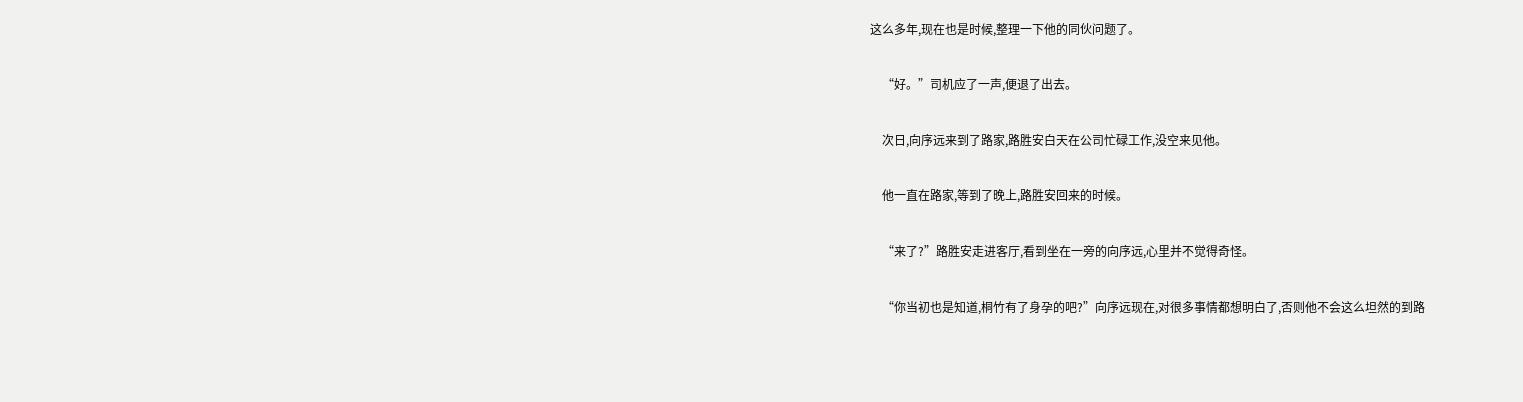这么多年,现在也是时候,整理一下他的同伙问题了。

    “好。”司机应了一声,便退了出去。

    次日,向序远来到了路家,路胜安白天在公司忙碌工作,没空来见他。

    他一直在路家,等到了晚上,路胜安回来的时候。

    “来了?”路胜安走进客厅,看到坐在一旁的向序远,心里并不觉得奇怪。

    “你当初也是知道,桐竹有了身孕的吧?”向序远现在,对很多事情都想明白了,否则他不会这么坦然的到路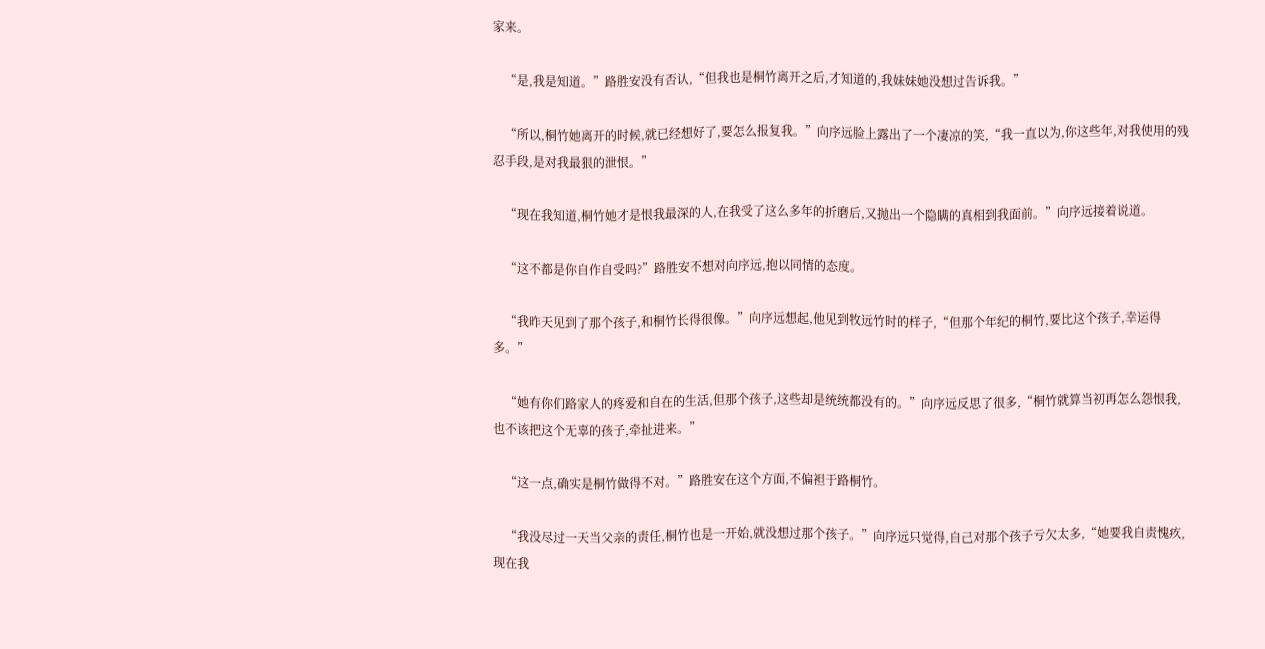家来。

    “是,我是知道。”路胜安没有否认,“但我也是桐竹离开之后,才知道的,我妹妹她没想过告诉我。”

    “所以,桐竹她离开的时候,就已经想好了,要怎么报复我。”向序远脸上露出了一个凄凉的笑,“我一直以为,你这些年,对我使用的残忍手段,是对我最狠的泄恨。”

    “现在我知道,桐竹她才是恨我最深的人,在我受了这么多年的折磨后,又抛出一个隐瞒的真相到我面前。”向序远接着说道。

    “这不都是你自作自受吗?”路胜安不想对向序远,抱以同情的态度。

    “我昨天见到了那个孩子,和桐竹长得很像。”向序远想起,他见到牧远竹时的样子,“但那个年纪的桐竹,要比这个孩子,幸运得多。”

    “她有你们路家人的疼爱和自在的生活,但那个孩子,这些却是统统都没有的。”向序远反思了很多,“桐竹就算当初再怎么怨恨我,也不该把这个无辜的孩子,牵扯进来。”

    “这一点,确实是桐竹做得不对。”路胜安在这个方面,不偏袒于路桐竹。

    “我没尽过一天当父亲的责任,桐竹也是一开始,就没想过那个孩子。”向序远只觉得,自己对那个孩子亏欠太多,“她要我自责愧疚,现在我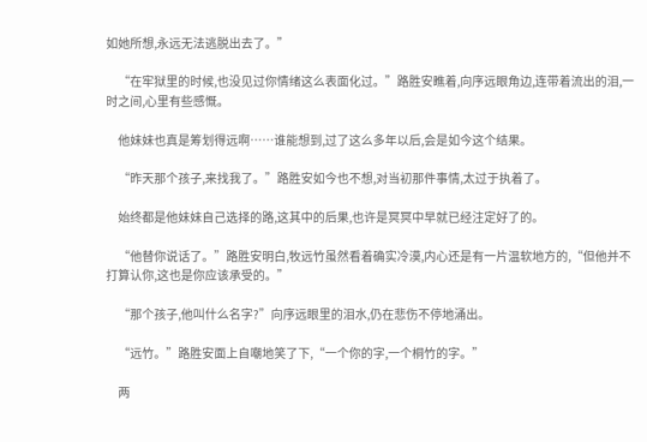如她所想,永远无法逃脱出去了。”

    “在牢狱里的时候,也没见过你情绪这么表面化过。”路胜安瞧着,向序远眼角边,连带着流出的泪,一时之间,心里有些感慨。

    他妹妹也真是筹划得远啊……谁能想到,过了这么多年以后,会是如今这个结果。

    “昨天那个孩子,来找我了。”路胜安如今也不想,对当初那件事情,太过于执着了。

    始终都是他妹妹自己选择的路,这其中的后果,也许是冥冥中早就已经注定好了的。

    “他替你说话了。”路胜安明白,牧远竹虽然看着确实冷漠,内心还是有一片温软地方的,“但他并不打算认你,这也是你应该承受的。”

    “那个孩子,他叫什么名字?”向序远眼里的泪水,仍在悲伤不停地涌出。

    “远竹。”路胜安面上自嘲地笑了下,“一个你的字,一个桐竹的字。”

    两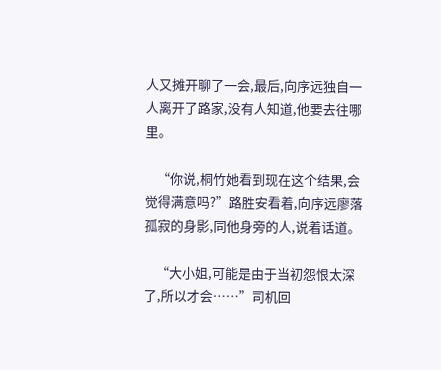人又摊开聊了一会,最后,向序远独自一人离开了路家,没有人知道,他要去往哪里。

    “你说,桐竹她看到现在这个结果,会觉得满意吗?”路胜安看着,向序远廖落孤寂的身影,同他身旁的人,说着话道。

    “大小姐,可能是由于当初怨恨太深了,所以才会……”司机回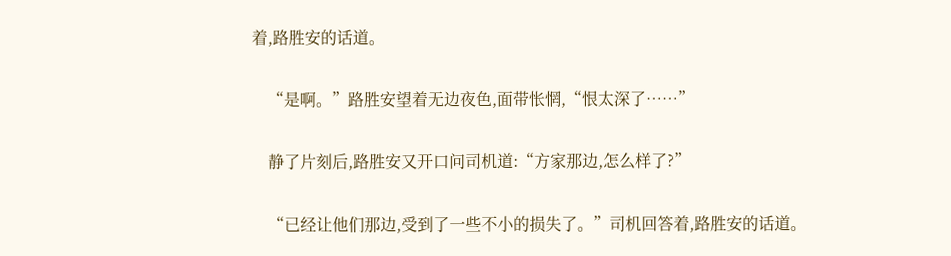着,路胜安的话道。

    “是啊。”路胜安望着无边夜色,面带怅惘,“恨太深了……”

    静了片刻后,路胜安又开口问司机道:“方家那边,怎么样了?”

    “已经让他们那边,受到了一些不小的损失了。”司机回答着,路胜安的话道。